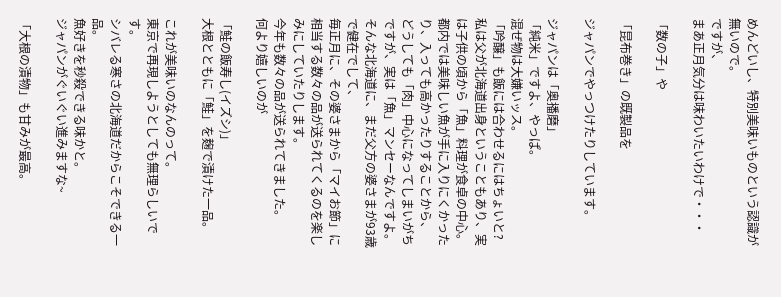めんどいし、特別美味いものという認識が無いので。
ですが、
まあ正月気分は味わいたいわけで・・・

「数の子」や

「昆布巻き」の既製品を

ジャパンでやっつけたりしています。

ジャパンは「奥播磨」
「純米」ですよ、やっぱ。
混ぜ物は大嫌いッス。
「吟醸」も飯には合わせるにはちょいと?
私は父が北海道出身ということもあり、実は子供の頃から「魚」料理が食卓の中心。
都内では美味しい魚が手に入りにくかったり、入っても高かったりすることから、
どうしても「肉」中心になってしまいがちですが、実は「魚」マンセーなんですよ。
そんな北海道に、まだ父方の婆さまが93歳で健在でして、
毎正月に、その婆さまから「マイお節」に相当する数々の品が送られてくるのを楽しみにしていたりします。
今年も数々の品が送られてきました。
何より嬉しいのが

「鮭の飯寿し(イズシ)」
大根とともに「鮭」を麹で漬けた一品。

これが美味いのなんのって。
東京で再現しようとしても無理らしいです。
シバレる寒さの北海道だからこそできる一品。
魚好きを秒殺できる味かと。
ジャパンがぐいぐい進みますな~

「大根の漬物」も甘みが最高。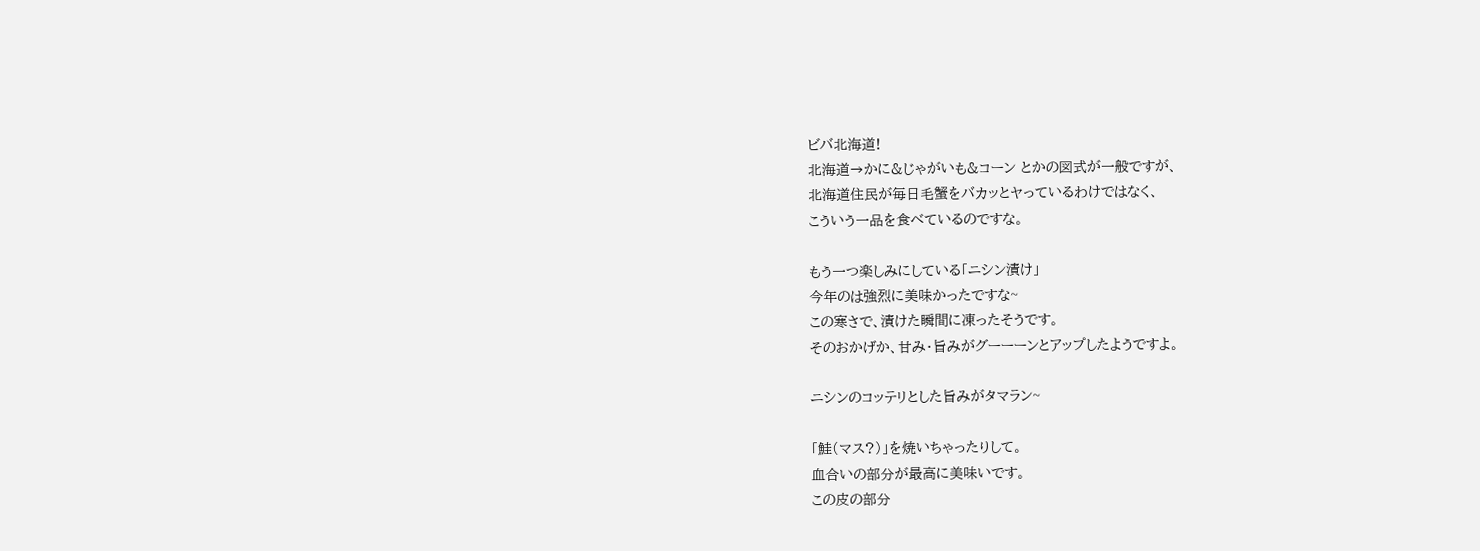ビバ北海道!
北海道→かに&じゃがいも&コーン とかの図式が一般ですが、
北海道住民が毎日毛蟹をバカッとヤっているわけではなく、
こういう一品を食べているのですな。

もう一つ楽しみにしている「ニシン漬け」
今年のは強烈に美味かったですな~
この寒さで、漬けた瞬間に凍ったそうです。
そのおかげか、甘み・旨みがグーーーンとアップしたようですよ。

ニシンのコッテリとした旨みがタマラン~

「鮭(マス?)」を焼いちゃったりして。
血合いの部分が最高に美味いです。
この皮の部分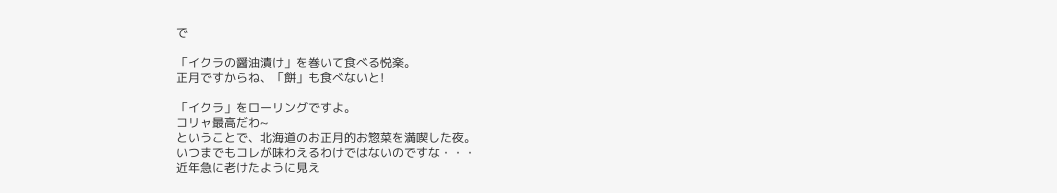で

「イクラの醤油漬け」を巻いて食べる悦楽。
正月ですからね、「餅」も食べないと!

「イクラ」をローリングですよ。
コリャ最高だわ~
ということで、北海道のお正月的お惣菜を満喫した夜。
いつまでもコレが味わえるわけではないのですな・・・
近年急に老けたように見え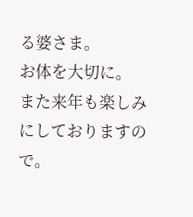る婆さま。
お体を大切に。
また来年も楽しみにしておりますので。